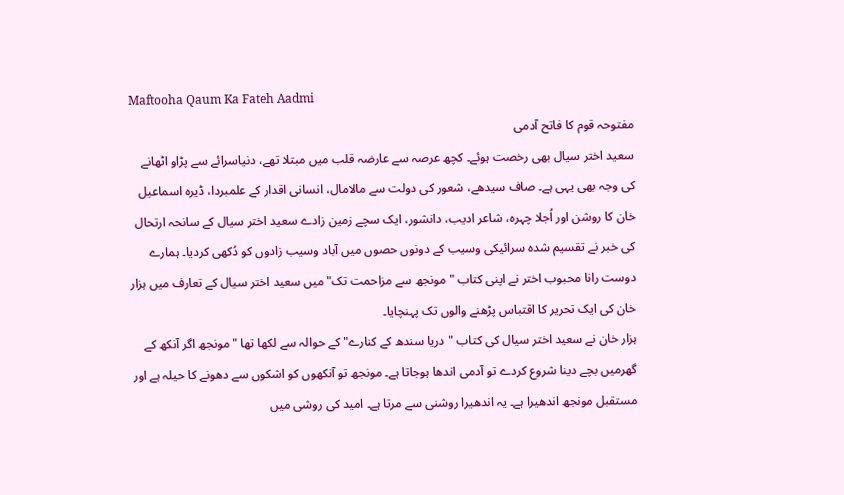Maftooha Qaum Ka Fateh Aadmi
مفتوحہ قوم کا فاتح آدمی
سعید اختر سیال بھی رخصت ہوئے۔ کچھ عرصہ سے عارضہ قلب میں مبتلا تھے، دنیاسرائے سے پڑاو اٹھانے کی وجہ بھی یہی ہے۔ صاف سیدھے، شعور کی دولت سے مالامال، انسانی اقدار کے علمبردا، ڈیرہ اسماعیل خان کا روشن اور اُجلا چہرہ، شاعر ادیب، دانشور، ایک سچے زمین زادے سعید اختر سیال کے سانحہ ارتحال کی خبر نے تقسیم شدہ سرائیکی وسیب کے دونوں حصوں میں آباد وسیب زادوں کو دُکھی کردیا۔ ہمارے دوست رانا محبوب اختر نے اپنی کتاب "مونجھ سے مزاحمت تک" میں سعید اختر سیال کے تعارف میں ہزار خان کی ایک تحریر کا اقتباس پڑھنے والوں تک پہنچایا۔
ہزار خان نے سعید اختر سیال کی کتاب "دریا سندھ کے کنارے" کے حوالہ سے لکھا تھا "مونجھ اگر آنکھ کے گھرمیں بچے دینا شروع کردے تو آدمی اندھا ہوجاتا ہے۔ مونجھ تو آنکھوں کو اشکوں سے دھونے کا حیلہ ہے اور مستقبل مونجھ اندھیرا ہے۔ یہ اندھیرا روشنی سے مرتا ہے۔ امید کی روشی میں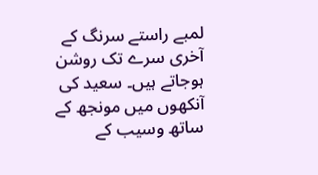لمبے راستے سرنگ کے آخری سرے تک روشن ہوجاتے ہیں۔ سعید کی آنکھوں میں مونجھ کے ساتھ وسیب کے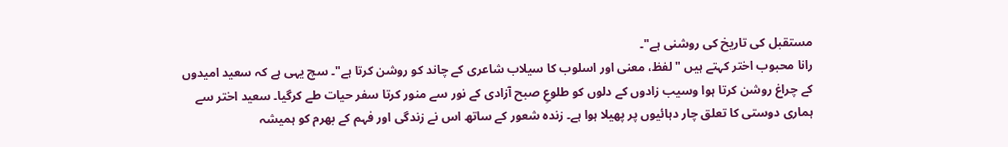مستقبل کی تاریخ کی روشنی ہے"۔
رانا محبوب اختر کہتے ہیں "لفظ، معنی اور اسلوب کا سیلاب شاعری کے چاند کو روشن کرتا ہے"۔ سچ یہی ہے کہ سعید امیدوں کے چراغ روشن کرتا ہوا وسیب زادوں کے دلوں کو طلوعِ صبح آزادی کے نور سے منور کرتا سفر حیات طے کرگیا۔ سعید اختر سے ہماری دوستی کا تعلق چار دہائیوں پر پھیلا ہوا ہے۔ زندہ شعور کے ساتھ اس نے زندگی اور فہم کے بھرم کو ہمیشہ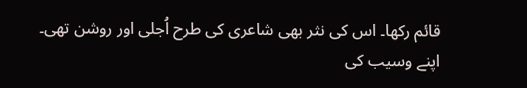قائم رکھا۔ اس کی نثر بھی شاعری کی طرح اُجلی اور روشن تھی۔
اپنے وسیب کی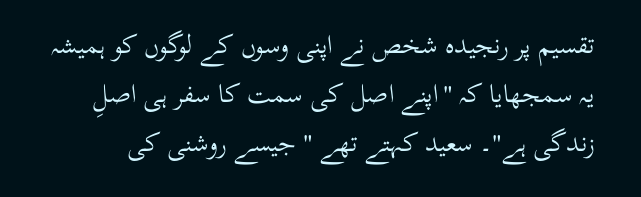تقسیم پر رنجیدہ شخص نے اپنی وسوں کے لوگوں کو ہمیشہ یہ سمجھایا کہ "اپنے اصل کی سمت کا سفر ہی اصلِ زندگی ہے"۔ سعید کہتے تھے " جیسے روشنی کی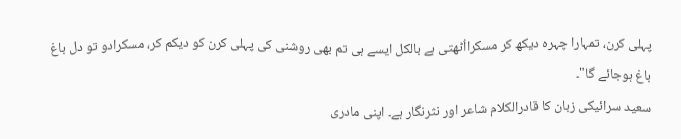پہلی کرن، تمہارا چہرہ دیکھ کر مسکرااُٹھتی ہے بالکل ایسے ہی تم بھی روشنی کی پہلی کرن کو دیکم کر، مسکرادو تو دل باغ باغ ہوجائے گا"۔
سعید سرائیکی زبان کا قادرالکلام شاعر اور نثرنگار ہے۔ اپنی مادری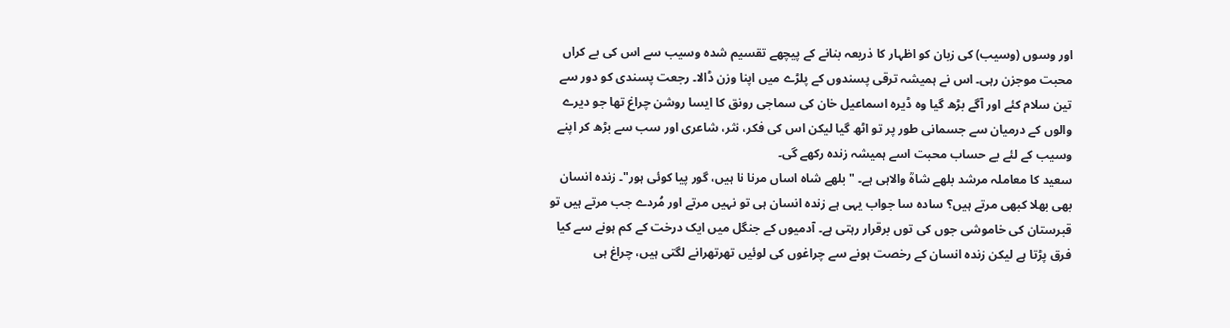اور وسوں (وسیب) کی زبان کو اظہار کا ذریعہ بنانے کے پیچھے تقسیم شدہ وسیب سے اس کی بے کراں محبت موجزن رہی۔ اس نے ہمیشہ ترقی پسندوں کے پلڑے میں اپنا وزن ڈالا۔ رجعت پسندی کو دور سے تین سلام کئے اور آگے بڑھ گیا وہ ڈیرہ اسماعیل خان کی سماجی رونق کا ایسا روشن چراغ تھا جو دیرے والوں کے درمیان سے جسمانی طور پر تو اٹھ گیا لیکن اس کی فکر، نثر، شاعری اور سب سے بڑھ کر اپنے وسیب کے لئے بے حساب محبت اسے ہمیشہ زندہ رکھے گی۔
سعید کا معاملہ مرشد بلھے شاہؒ والاہی ہے۔ " بلھے شاہ اساں مرنا نا ہیں، گور پیا کوئی ہور"۔ زندہ انسان بھی بھلا کبھی مرتے ہیں؟ سادہ سا جواب یہی ہے زندہ انسان ہی تو نہیں مرتے اور مُردے جب مرتے ہیں تو قبرستان کی خاموشی جوں کی توں برقرار رہتی ہے۔ آدمیوں کے جنگل میں ایک درخت کے کم ہونے سے کیا فرق پڑتا ہے لیکن زندہ انسان کے رخصت ہونے سے چراغوں کی لوئیں تھرتھرانے لگتی ہیں، چراغ ہی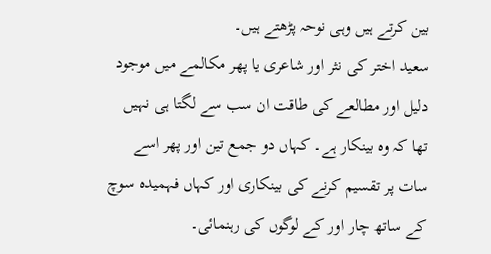بین کرتے ہیں وہی نوحہ پڑھتے ہیں۔
سعید اختر کی نثر اور شاعری یا پھر مکالمے میں موجود دلیل اور مطالعے کی طاقت ان سب سے لگتا ہی نہیں تھا کہ وہ بینکار ہے۔ کہاں دو جمع تین اور پھر اسے سات پر تقسیم کرنے کی بینکاری اور کہاں فہمیدہ سوچ کے ساتھ چار اور کے لوگوں کی رہنمائی۔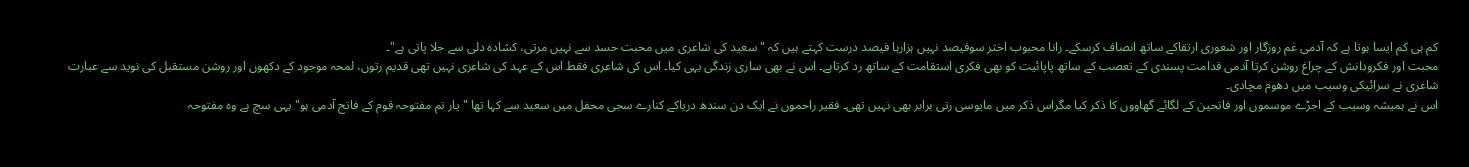کم ہی کم ایسا ہوتا ہے کہ آدمی غم روزگار اور شعوری ارتقاکے ساتھ انصاف کرسکے۔ رانا محبوب اختر سوفیصد نہیں ہزارہا فیصد درست کہتے ہیں کہ "سعید کی شاعری میں محبت حسد سے نہیں مرتی، کشادہ دلی سے جلا پاتی ہے"۔
محبت اور فکرودانش کے چراغ روشن کرتا آدمی قدامت پسندی کے تعصب کے ساتھ پاپائیت کو بھی فکری استقامت کے ساتھ رد کرتاہے۔ اس نے بھی ساری زندگی یہی کیا۔ اس کی شاعری فقط اس کے عہد کی شاعری نہیں تھی قدیم رتوں، لمحہ موجود کے دکھوں اور روشن مستقبل کی نوید سے عبارت شاعری نے سرائیکی وسیب میں دھوم مچادی۔
اس نے ہمیشہ وسیب کے اجڑے موسموں اور فاتحین کے لگائے گھاووں کا ذکر کیا مگراس ذکر میں مایوسی رتی برابر بھی نہیں تھی۔ فقیر راحموں نے ایک دن سندھ دریاکے کنارے سجی محفل میں سعید سے کہا تھا "یار تم مفتوحہ قوم کے فاتح آدمی ہو" یہی سچ ہے وہ مفتوحہ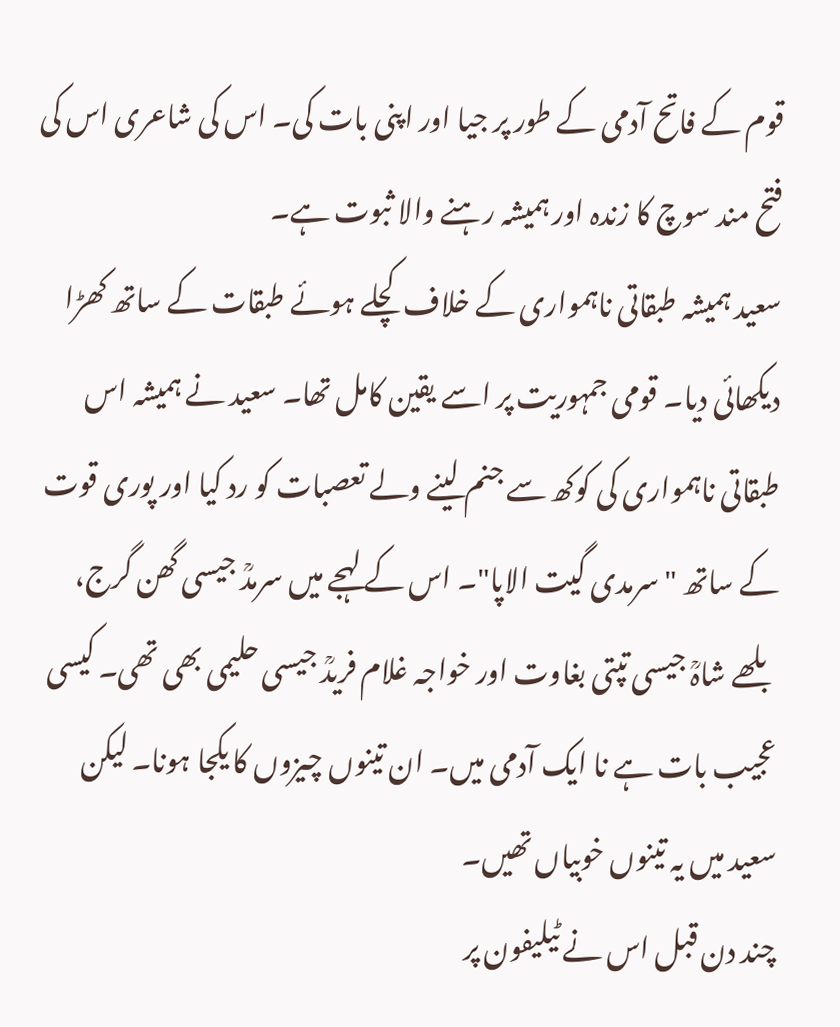قوم کے فاتح آدمی کے طور پر جیا اور اپنی بات کی۔ اس کی شاعری اس کی فتح مند سوچ کا زندہ اور ہمیشہ رہنے والا ثبوت ہے۔
سعید ہمیشہ طبقاتی ناہمواری کے خلاف کچلے ہوئے طبقات کے ساتھ کھڑا دیکھائی دیا۔ قومی جمہوریت پر اسے یقین کامل تھا۔ سعید نے ہمیشہ اس طبقاتی ناہمواری کی کوکھ سے جنم لینے ولے تعصبات کو رد کیا اور پوری قوت کے ساتھ "سرمدی گیت الاپا"۔ اس کے لہجے میں سرمدؒ جیسی گھن گرج، بلھے شاہؒ جیسی تپتی بغاوت اور خواجہ غلام فریدؒ جیسی حلیمی بھی تھی۔ کیسی عجیب بات ہے نا ایک آدمی میں۔ ان تینوں چیزوں کا یکجا ہونا۔ لیکن سعید میں یہ تینوں خوبیاں تھیں۔
چند دن قبل اس نے ٹیلیفون پر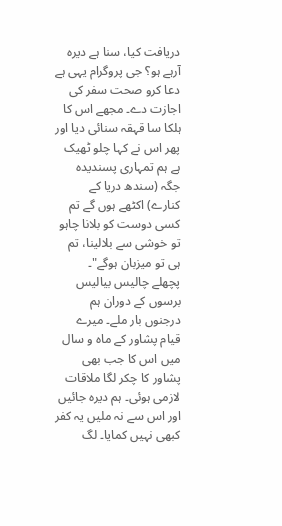دریافت کیا، سنا ہے دیرہ آرہے ہو؟ جی پروگرام یہی ہے دعا کرو صحت سفر کی اجازت دے۔ مجھے اس کا ہلکا سا قہقہ سنائی دیا اور پھر اس نے کہا چلو ٹھیک ہے ہم تمہاری پسندیدہ جگہ (سندھ دریا کے کنارے) اکٹھے ہوں گے تم کسی دوست کو بلانا چاہو تو خوشی سے بلالینا، تم ہی تو میزبان ہوگے"۔
پچھلے چالیس بیالیس برسوں کے دوران ہم درجنوں بار ملے۔ میرے قیام پشاور کے ماہ و سال میں اس کا جب بھی پشاور کا چکر لگا ملاقات لازمی ہوئی۔ ہم دیرہ جائیں اور اس سے نہ ملیں یہ کفر کبھی نہیں کمایا۔ لگ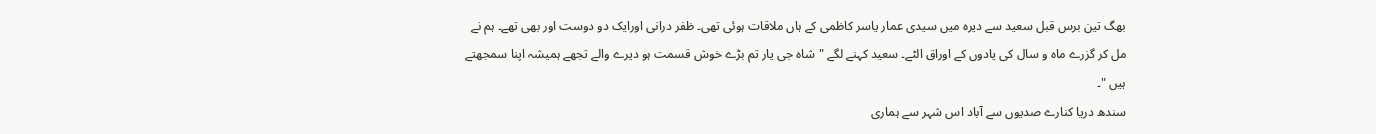بھگ تین برس قبل سعید سے دیرہ میں سیدی عمار یاسر کاظمی کے ہاں ملاقات ہوئی تھی۔ ظفر درانی اورایک دو دوست اور بھی تھے۔ ہم نے مل کر گزرے ماہ و سال کی یادوں کے اوراق الٹے۔ سعید کہنے لگے "شاہ جی یار تم بڑے خوش قسمت ہو دیرے والے تجھے ہمیشہ اپنا سمجھتے ہیں "۔
سندھ دریا کنارے صدیوں سے آباد اس شہر سے ہماری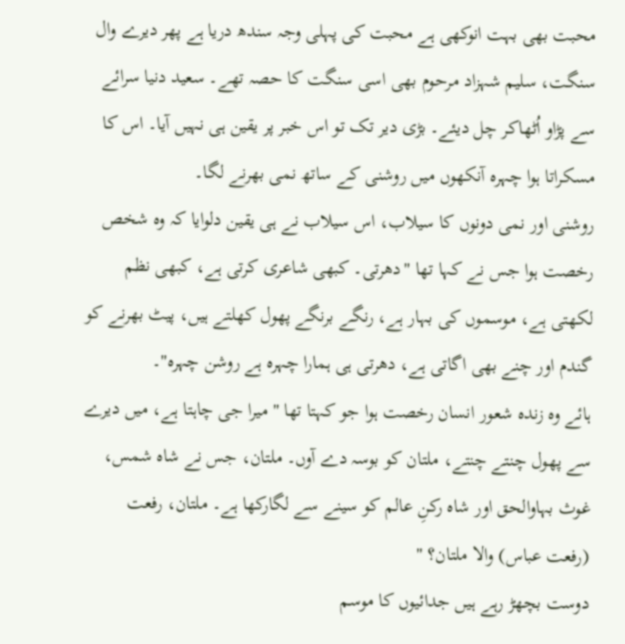محبت بھی بہت انوکھی ہے محبت کی پہلی وجہ سندھ دریا ہے پھر دیرے وال سنگت، سلیم شہزاد مرحوم بھی اسی سنگت کا حصہ تھے۔ سعید دنیا سرائے سے پڑاو اُٹھاکر چل دیئے۔ بڑی دیر تک تو اس خبر پر یقین ہی نہیں آیا۔ اس کا مسکراتا ہوا چہرہ آنکھوں میں روشنی کے ساتھ نمی بھرنے لگا۔
روشنی اور نمی دونوں کا سیلاب، اس سیلاب نے ہی یقین دلوایا کہ وہ شخص رخصت ہوا جس نے کہا تھا "دھرتی۔ کبھی شاعری کرتی ہے، کبھی نظم لکھتی ہے، موسموں کی بہار ہے، رنگے برنگے پھول کھلتے ہیں، پیٹ بھرنے کو گندم اور چنے بھی اگاتی ہے، دھرتی ہی ہمارا چہرہ ہے روشن چہرہ"۔
ہائے وہ زندہ شعور انسان رخصت ہوا جو کہتا تھا "میرا جی چاہتا ہے، میں دیرے سے پھول چنتے چنتے، ملتان کو بوسہ دے آوں۔ ملتان، جس نے شاہ شمس، غوث بہاوالحق اور شاہ رکنِ عالم کو سینے سے لگارکھا ہے۔ ملتان، رفعت (رفعت عباس) والا ملتان؟ "
دوست بچھڑ رہے ہیں جدائیوں کا موسم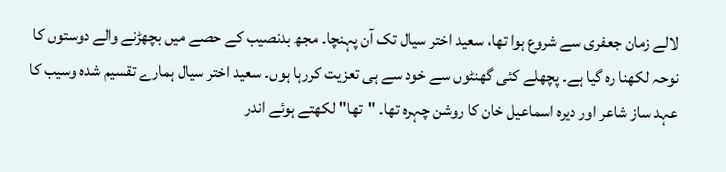لالے زمان جعفری سے شروع ہوا تھا، سعید اختر سیال تک آن پہنچا۔ مجھ بدنصیب کے حصے میں بچھڑنے والے دوستوں کا نوحہ لکھنا رہ گیا ہے۔ پچھلے کئی گھنٹوں سے خود سے ہی تعزیت کررہا ہوں۔ سعید اختر سیال ہمارے تقسیم شدہ وسیب کا عہد ساز شاعر اور دیرہ اسماعیل خان کا روشن چہرہ تھا۔ "تھا" لکھتے ہوئے اندر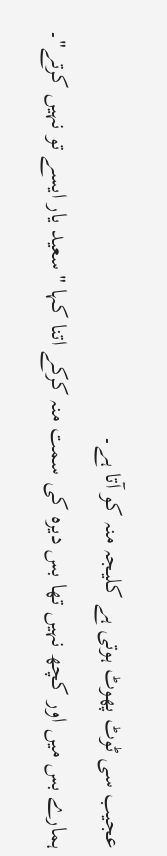عجیب سی ٹوٹ پھوٹ ہوتی ہے کلیجہ منہ کو آتا ہے۔
ہمارے بس میں اور کچھ نہیں تھا بس دیرہ کی سمت منہ کرکے اتنا کہا "سعید یار ایسے تو نہیں کرتے"۔